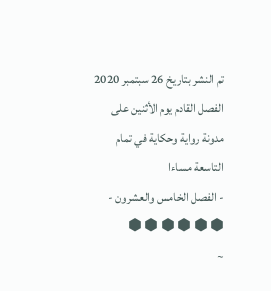تم النشر بتاريخ 26 سبتمبر 2020
الفصل القادم يوم الأثنين على مدونة رواية وحكاية في تمام التاسعة مساءا
- الفصل الخامس والعشرون -
⬢ ⬢ ⬢ ⬢ ⬢ ⬢
~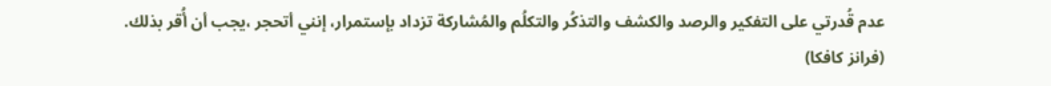عدم قُدرتي على التفكير والرصد والكشف والتذكُر والتكلُم والمُشاركة تزداد بإستمرار، إنني أتحجر ،يجب أن أُقر بذلك.
(فرانز كافكا)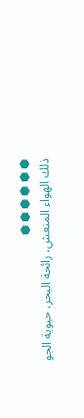⬢ ⬢ ⬢ ⬢ ⬢ ⬢
ذلك الهواء المنعش، رائحة البحر، حيوية الجو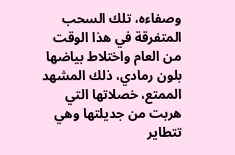وصفاءه، تلك السحب المتفرقة في هذا الوقت من العام واختلاط بياضها بلون رمادي، ذلك المشهد الممتع، خصلاتها التي هربت من جديلتها وهي تتطاير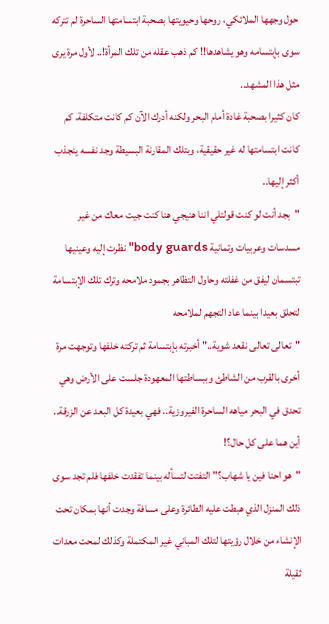حول وجهها الملائكي، روحها وحيويتها بصحبة ابتسامتها الساحرة لم تتركه سوى بإبتسامه وهو يشاهدها!! كم ذهب عقله من تلك المرأة!.. لأول مرة يرى مثل هذا المشهد..
كان كثيرا بصحبة غادة أمام البحر ولكنه أدرك الآن كم كانت متكلفة، كم كانت ابتسامتها له غير حقيقية، وبتلك المقارنة البسيطة وجد نفسه ينجذب أكثر إليها..
"بجد أنت لو كنت قولتلي اننا هنيجي هنا كنت جيت معاك من غير مسدسات وعربيات وتمانية body guards" نظرت إليه وعينيها تبتسمان ليفق من غفلته وحاول التظاهر بجمود ملامحه وترك تلك الإبتسامة لتحلق بعيدا بينما عاد التجهم لملامحه
"تعالى تعالى نقعد شوية.." أخبرته بإبتسامة ثم تركته خلفها وتوجهت مرة أخرى بالقرب من الشاطئ وببساطتها المعهودة جلست على الأرض وهي تحدق في البحر مياهه الساحرة الفيروزية.. فهي بعيدة كل البعد عن الزرقة.. أين هما على كل حال؟!
"هو احنا فين يا شهاب؟" التفتت لتسأله بينما تفقدت خلفها فلم تجد سوى ذلك المنزل الذي هبطت عليه الطائرة وعلى مسافة وجدت أنها بمكان تحت الإنشاء من خلال رؤيتها لتلك المباني غير المكتملة وكذلك لمحت معدات ثقيلة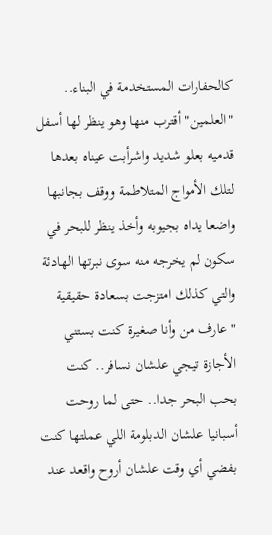كالحفارات المستخدمة في البناء..
"العلمين" أقترب منها وهو ينظر لها أسفل قدميه بعلو شديد واشرأبت عيناه بعدها لتلك الأمواج المتلاطمة ووقف بجانبها واضعا يداه بجيوبه وأخذ ينظر للبحر في سكون لم يخرجه منه سوى نبرتها الهادئة والتي كذلك امتزجت بسعادة حقيقية
"عارف من وأنا صغيرة كنت بستني الأجازة تيجي علشان نسافر.. كنت بحب البحر جدا.. حتى لما روحت أسبانيا علشان الدبلومة اللي عملتها كنت بفضي أي وقت علشان أروح واقعد عند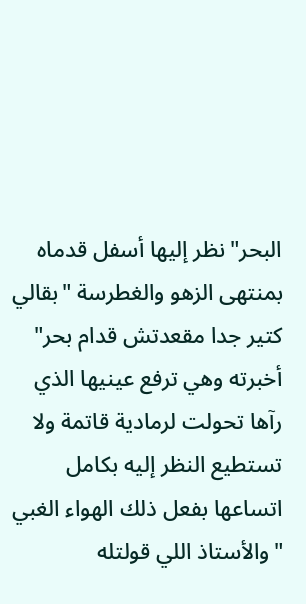البحر" نظر إليها أسفل قدماه بمنتهى الزهو والغطرسة "بقالي كتير جدا مقعدتش قدام بحر" أخبرته وهي ترفع عينيها الذي رآها تحولت لرمادية قاتمة ولا تستطيع النظر إليه بكامل اتساعها بفعل ذلك الهواء الغبي "والأستاذ اللي قولتله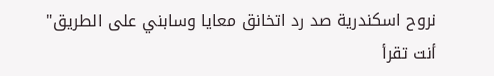نروح اسكندرية صد رد اتخانق معايا وسابني على الطريق"
أنت تقرأ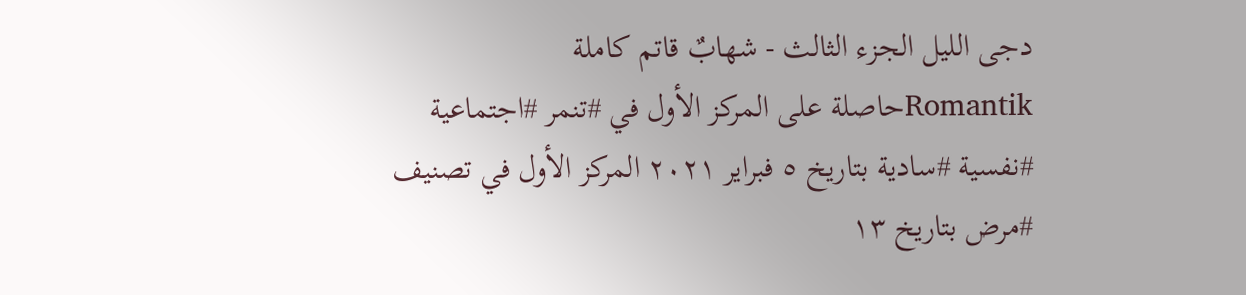دجى الليل الجزء الثالث - شهابٌ قاتم كاملة
Romantikحاصلة على المركز الأول في #تنمر #اجتماعية #نفسية #سادية بتاريخ ٥ فبراير ٢٠٢١ المركز الأول في تصنيف #مرض بتاريخ ١٣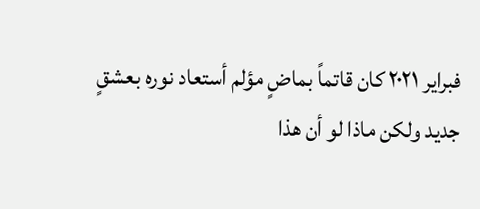فبراير ٢٠٢١ كان قاتماً بماضٍ مؤلم أستعاد نوره بعشقٍ جديد ولكن ماذا لو أن هذا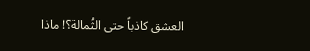العشق كاذباً حتى الثُمالة؟! ماذا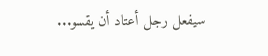سيفعل رجل أعتاد أن يقسو...